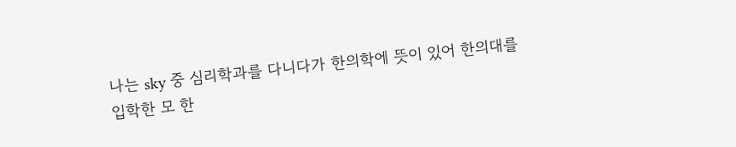나는 sky 중 심리학과를 다니다가 한의학에 뜻이 있어 한의대를 입학한 모 한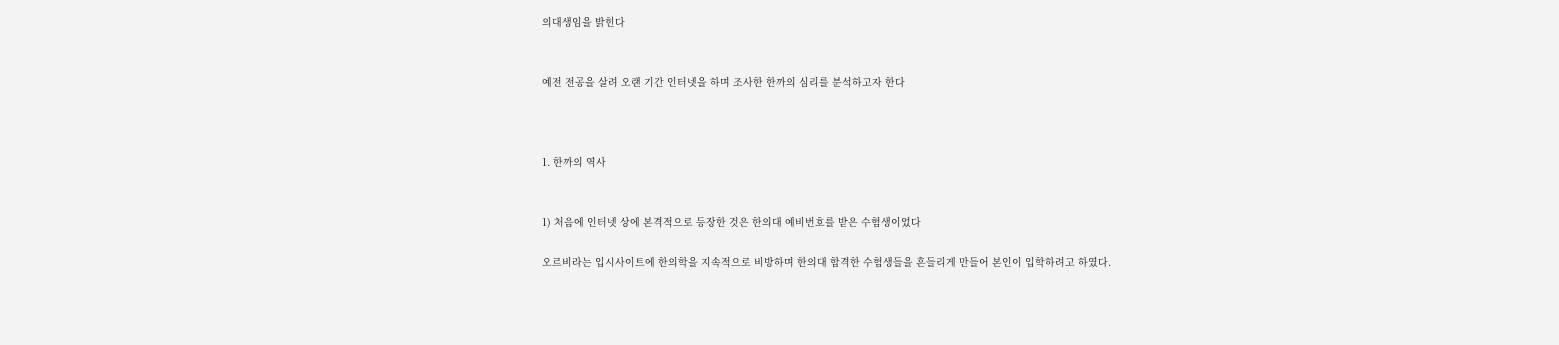의대생임을 밝힌다


예전 전공을 살려 오랜 기간 인터넷을 하며 조사한 한까의 심리를 분석하고자 한다



1. 한까의 역사


1) 처음에 인터넷 상에 본격적으로 등장한 것은 한의대 예비번호를 받은 수험생이었다

오르비라는 입시사이트에 한의학을 지속적으로 비방하며 한의대 합격한 수험생들을 흔들리게 만들어 본인이 입학하려고 하였다.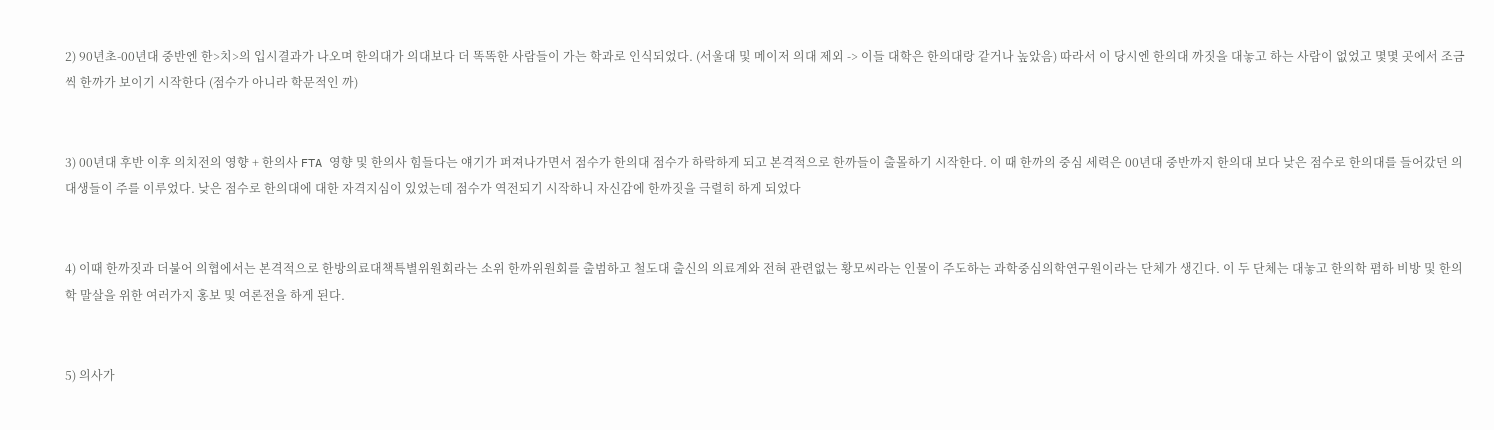2) 90년초-00년대 중반엔 한>치>의 입시결과가 나오며 한의대가 의대보다 더 똑똑한 사람들이 가는 학과로 인식되었다. (서울대 및 메이저 의대 제외 -> 이들 대학은 한의대랑 같거나 높았음) 따라서 이 당시엔 한의대 까짓을 대놓고 하는 사람이 없었고 몇몇 곳에서 조금씩 한까가 보이기 시작한다 (점수가 아니라 학문적인 까)


3) 00년대 후반 이후 의치전의 영향 + 한의사 FTA 영향 및 한의사 힘들다는 얘기가 퍼져나가면서 점수가 한의대 점수가 하락하게 되고 본격적으로 한까들이 출몰하기 시작한다. 이 때 한까의 중심 세력은 00년대 중반까지 한의대 보다 낮은 점수로 한의대를 들어갔던 의대생들이 주를 이루었다. 낮은 점수로 한의대에 대한 자격지심이 있었는데 점수가 역전되기 시작하니 자신감에 한까짓을 극렬히 하게 되었다


4) 이때 한까짓과 더불어 의협에서는 본격적으로 한방의료대책특별위원회라는 소위 한까위원회를 출범하고 철도대 출신의 의료계와 전혀 관련없는 황모씨라는 인물이 주도하는 과학중심의학연구원이라는 단체가 생긴다. 이 두 단체는 대놓고 한의학 폄하 비방 및 한의학 말살을 위한 여러가지 홍보 및 여론전을 하게 된다.


5) 의사가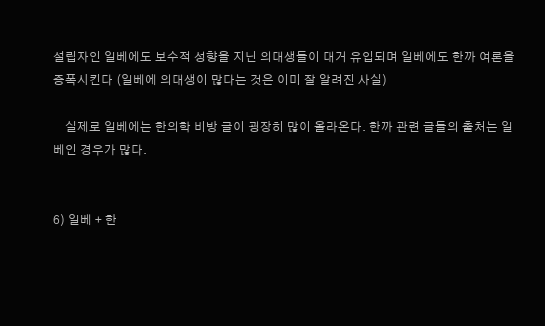설립자인 일베에도 보수적 성향을 지닌 의대생들이 대거 유입되며 일베에도 한까 여론을 증폭시킨다 (일베에 의대생이 많다는 것은 이미 잘 알려진 사실)

    실제로 일베에는 한의학 비방 글이 굉장히 많이 올라온다. 한까 관련 글들의 출처는 일베인 경우가 많다.


6) 일베 + 한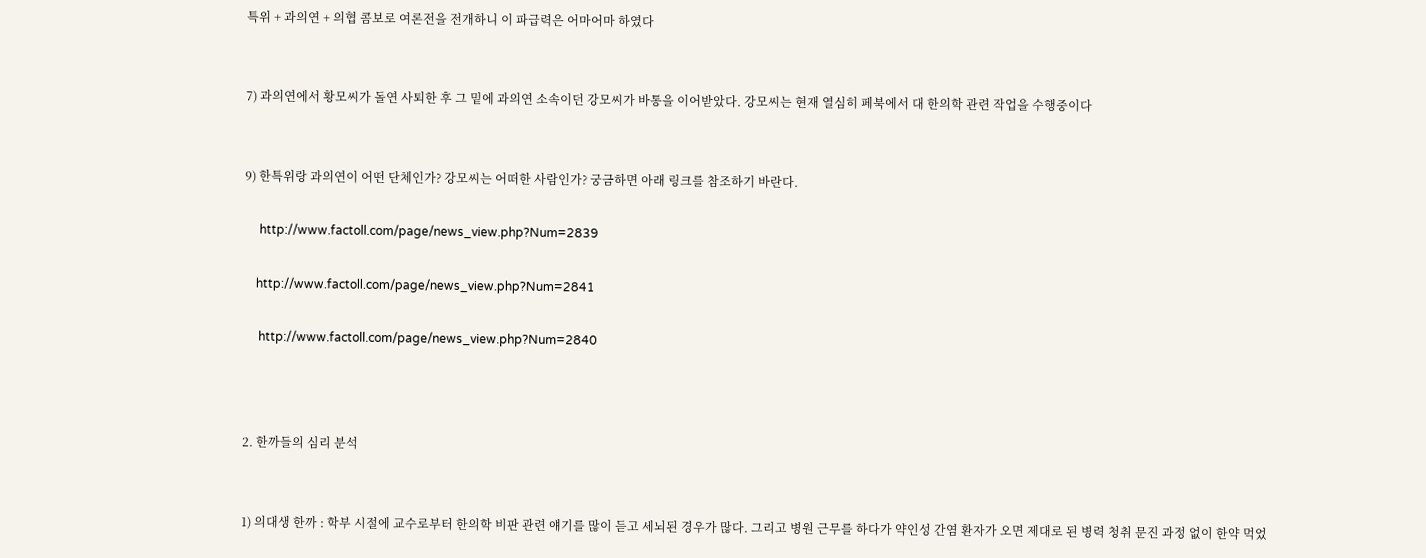특위 + 과의연 + 의협 콤보로 여론전을 전개하니 이 파급력은 어마어마 하였다


7) 과의연에서 황모씨가 돌연 사퇴한 후 그 밑에 과의연 소속이던 강모씨가 바통을 이어받았다. 강모씨는 현재 열심히 페북에서 대 한의학 관련 작업을 수행중이다


9) 한특위랑 과의연이 어떤 단체인가? 강모씨는 어떠한 사람인가? 궁금하면 아래 링크를 참조하기 바란다.

     http://www.factoll.com/page/news_view.php?Num=2839

    http://www.factoll.com/page/news_view.php?Num=2841

     http://www.factoll.com/page/news_view.php?Num=2840



2. 한까들의 심리 분석


1) 의대생 한까 : 학부 시절에 교수로부터 한의학 비판 관련 얘기를 많이 듣고 세뇌된 경우가 많다. 그리고 병원 근무를 하다가 약인성 간염 환자가 오면 제대로 된 병력 청취 문진 과정 없이 한약 먹었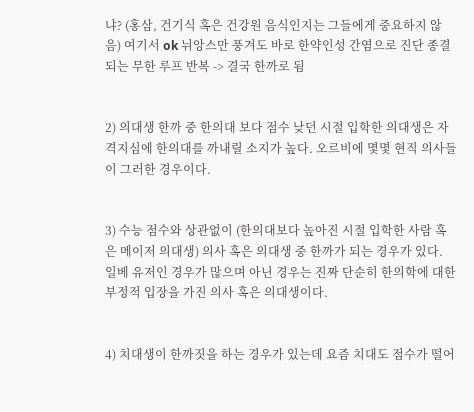냐? (홍삼, 건기식 혹은 건강원 음식인지는 그들에게 중요하지 않음) 여기서 ok 뉘앙스만 풍겨도 바로 한약인성 간염으로 진단 종결 되는 무한 루프 반복 -> 결국 한까로 됨


2) 의대생 한까 중 한의대 보다 점수 낮던 시절 입학한 의대생은 자격지심에 한의대를 까내릴 소지가 높다. 오르비에 몇몇 현직 의사들이 그러한 경우이다.


3) 수능 점수와 상관없이 (한의대보다 높아진 시절 입학한 사람 혹은 메이저 의대생) 의사 혹은 의대생 중 한까가 되는 경우가 있다. 일베 유저인 경우가 많으며 아닌 경우는 진짜 단순히 한의학에 대한 부정적 입장을 가진 의사 혹은 의대생이다.


4) 치대생이 한까짓을 하는 경우가 있는데 요즘 치대도 점수가 떨어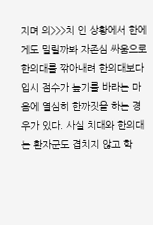지며 의>>>치 인 상황에서 한에게도 밀릴까봐 자존심 싸움으로 한의대를 깎아내려 한의대보다 입시 점수가 높기를 바라는 마음에 열심히 한까짓을 하는 경우가 있다. 사실 치대와 한의대는 환자군도 겹치지 않고 학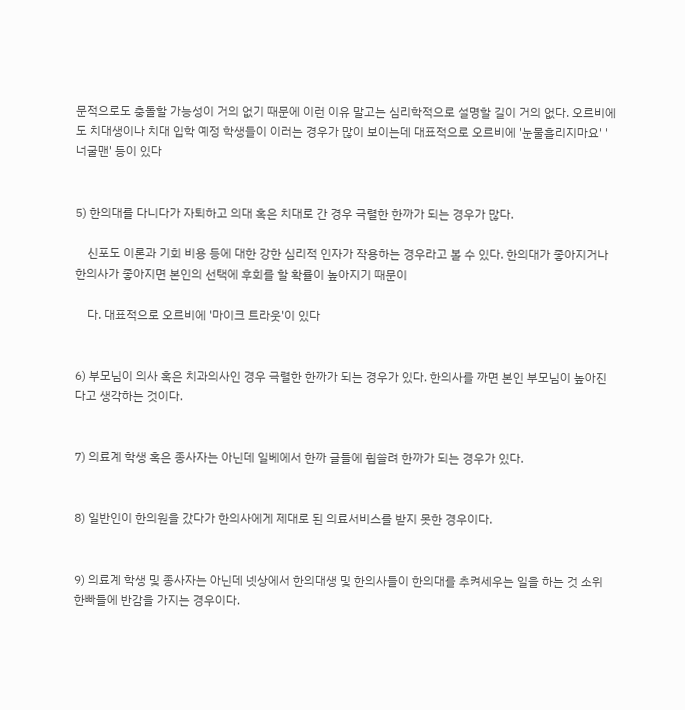문적으로도 충돌할 가능성이 거의 없기 때문에 이런 이유 말고는 심리학적으로 설명할 길이 거의 없다. 오르비에도 치대생이나 치대 입학 예정 학생들이 이러는 경우가 많이 보이는데 대표적으로 오르비에 '눈물흘리지마요' '너굴맨' 등이 있다


5) 한의대를 다니다가 자퇴하고 의대 혹은 치대로 간 경우 극렬한 한까가 되는 경우가 많다.

    신포도 이론과 기회 비용 등에 대한 강한 심리적 인자가 작용하는 경우라고 볼 수 있다. 한의대가 좋아지거나 한의사가 좋아지면 본인의 선택에 후회를 할 확률이 높아지기 때문이

    다. 대표적으로 오르비에 '마이크 트라웃'이 있다


6) 부모님이 의사 혹은 치과의사인 경우 극렬한 한까가 되는 경우가 있다. 한의사를 까면 본인 부모님이 높아진다고 생각하는 것이다.


7) 의료계 학생 혹은 종사자는 아닌데 일베에서 한까 글들에 휩쓸려 한까가 되는 경우가 있다.


8) 일반인이 한의원을 갔다가 한의사에게 제대로 된 의료서비스를 받지 못한 경우이다.


9) 의료계 학생 및 종사자는 아닌데 넷상에서 한의대생 및 한의사들이 한의대를 추켜세우는 일을 하는 것 소위 한빠들에 반감을 가지는 경우이다.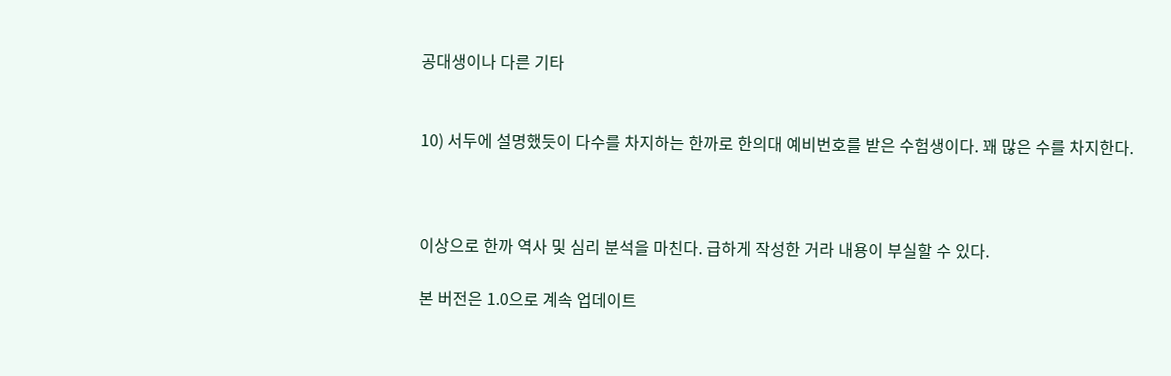공대생이나 다른 기타


10) 서두에 설명했듯이 다수를 차지하는 한까로 한의대 예비번호를 받은 수험생이다. 꽤 많은 수를 차지한다.



이상으로 한까 역사 및 심리 분석을 마친다. 급하게 작성한 거라 내용이 부실할 수 있다.

본 버전은 1.0으로 계속 업데이트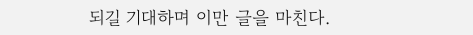되길 기대하며 이만 글을 마친다.